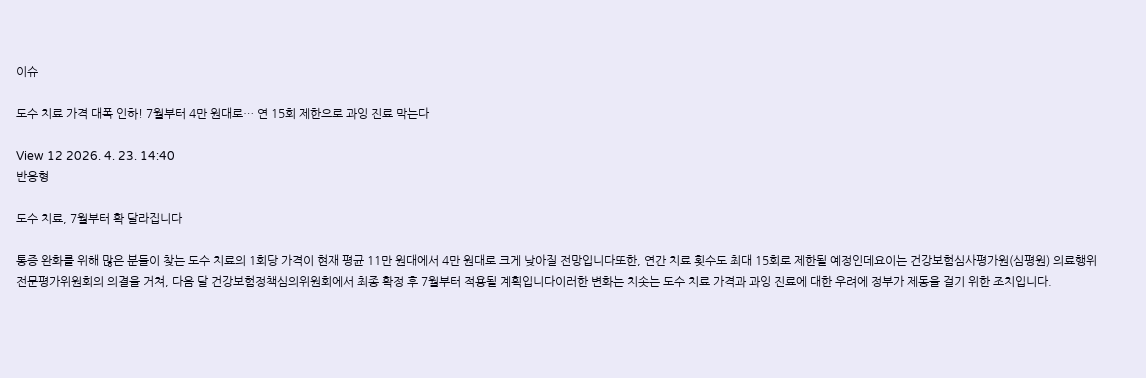이슈

도수 치료 가격 대폭 인하! 7월부터 4만 원대로… 연 15회 제한으로 과잉 진료 막는다

View 12 2026. 4. 23. 14:40
반응형

도수 치료, 7월부터 확 달라집니다

통증 완화를 위해 많은 분들이 찾는 도수 치료의 1회당 가격이 현재 평균 11만 원대에서 4만 원대로 크게 낮아질 전망입니다또한, 연간 치료 횟수도 최대 15회로 제한될 예정인데요이는 건강보험심사평가원(심평원) 의료행위전문평가위원회의 의결을 거쳐, 다음 달 건강보험정책심의위원회에서 최종 확정 후 7월부터 적용될 계획입니다이러한 변화는 치솟는 도수 치료 가격과 과잉 진료에 대한 우려에 정부가 제동을 걸기 위한 조치입니다.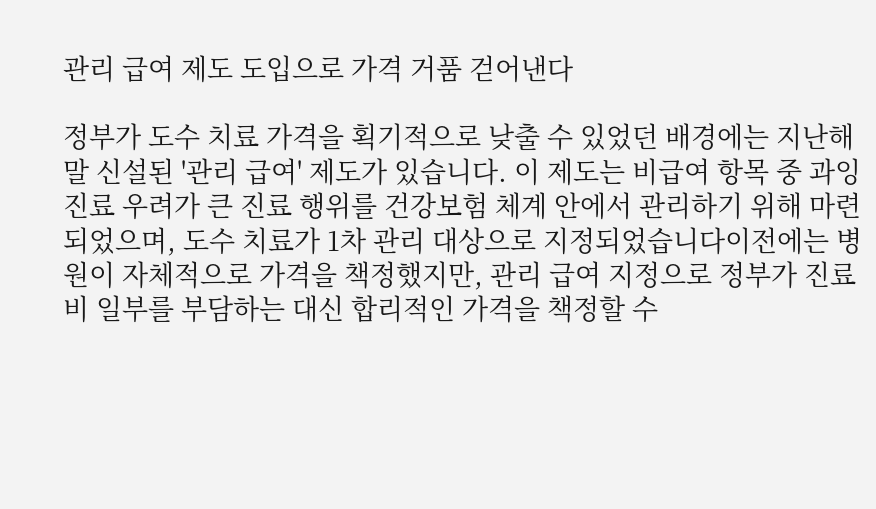관리 급여 제도 도입으로 가격 거품 걷어낸다

정부가 도수 치료 가격을 획기적으로 낮출 수 있었던 배경에는 지난해 말 신설된 '관리 급여' 제도가 있습니다. 이 제도는 비급여 항목 중 과잉 진료 우려가 큰 진료 행위를 건강보험 체계 안에서 관리하기 위해 마련되었으며, 도수 치료가 1차 관리 대상으로 지정되었습니다이전에는 병원이 자체적으로 가격을 책정했지만, 관리 급여 지정으로 정부가 진료비 일부를 부담하는 대신 합리적인 가격을 책정할 수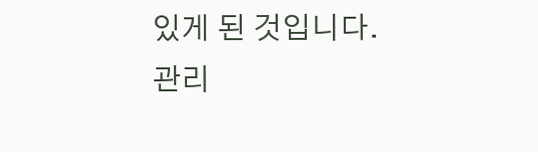있게 된 것입니다. 관리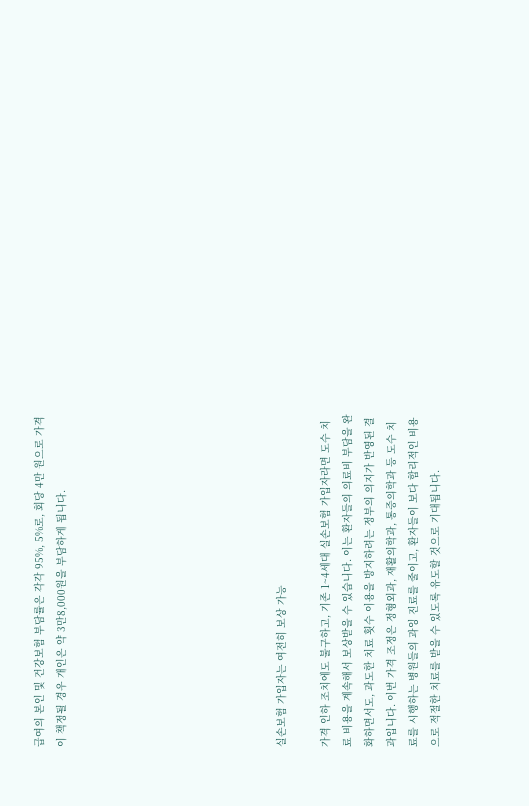급여의 본인 및 건강보험 부담률은 각각 95%, 5%로, 회당 4만 원으로 가격이 책정될 경우 개인은 약 3만8,000원을 부담하게 됩니다.









실손보험 가입자는 여전히 보상 가능

가격 인하 조치에도 불구하고, 기존 1~4세대 실손보험 가입자라면 도수 치료 비용을 계속해서 보상받을 수 있습니다. 이는 환자들의 의료비 부담을 완화하면서도, 과도한 치료 횟수 이용을 방지하려는 정부의 의지가 반영된 결과입니다. 이번 가격 조정은 정형외과, 재활의학과, 통증의학과 등 도수 치료를 시행하는 병원들의 과잉 진료를 줄이고, 환자들이 보다 합리적인 비용으로 적절한 치료를 받을 수 있도록 유도할 것으로 기대됩니다.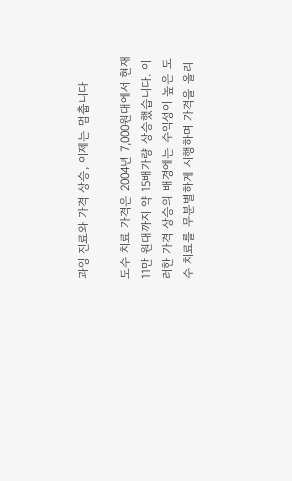과잉 진료와 가격 상승, 이제는 멈춥니다

도수 치료 가격은 2004년 7,000원대에서 현재 11만 원대까지 약 15배가량 상승했습니다. 이러한 가격 상승의 배경에는 수익성이 높은 도수 치료를 무분별하게 시행하며 가격을 올리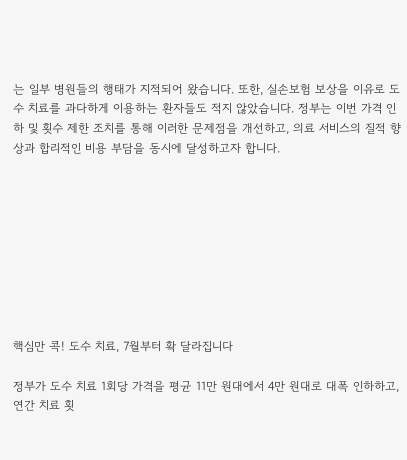는 일부 병원들의 행태가 지적되어 왔습니다. 또한, 실손보험 보상을 이유로 도수 치료를 과다하게 이용하는 환자들도 적지 않았습니다. 정부는 이번 가격 인하 및 횟수 제한 조치를 통해 이러한 문제점을 개선하고, 의료 서비스의 질적 향상과 합리적인 비용 부담을 동시에 달성하고자 합니다.









핵심만 콕! 도수 치료, 7월부터 확 달라집니다

정부가 도수 치료 1회당 가격을 평균 11만 원대에서 4만 원대로 대폭 인하하고, 연간 치료 횟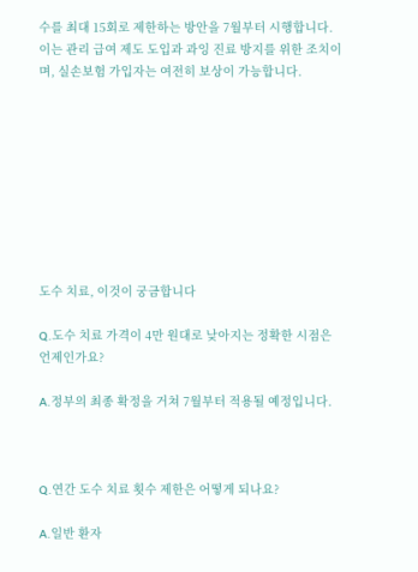수를 최대 15회로 제한하는 방안을 7월부터 시행합니다. 이는 관리 급여 제도 도입과 과잉 진료 방지를 위한 조치이며, 실손보험 가입자는 여전히 보상이 가능합니다.









도수 치료, 이것이 궁금합니다

Q.도수 치료 가격이 4만 원대로 낮아지는 정확한 시점은 언제인가요?

A.정부의 최종 확정을 거쳐 7월부터 적용될 예정입니다.



Q.연간 도수 치료 횟수 제한은 어떻게 되나요?

A.일반 환자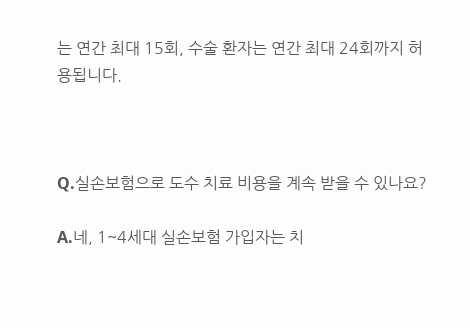는 연간 최대 15회, 수술 환자는 연간 최대 24회까지 허용됩니다.



Q.실손보험으로 도수 치료 비용을 계속 받을 수 있나요?

A.네, 1~4세대 실손보험 가입자는 치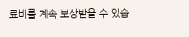료비를 계속 보상받을 수 있습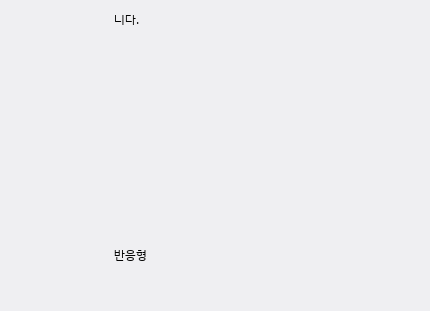니다.













반응형